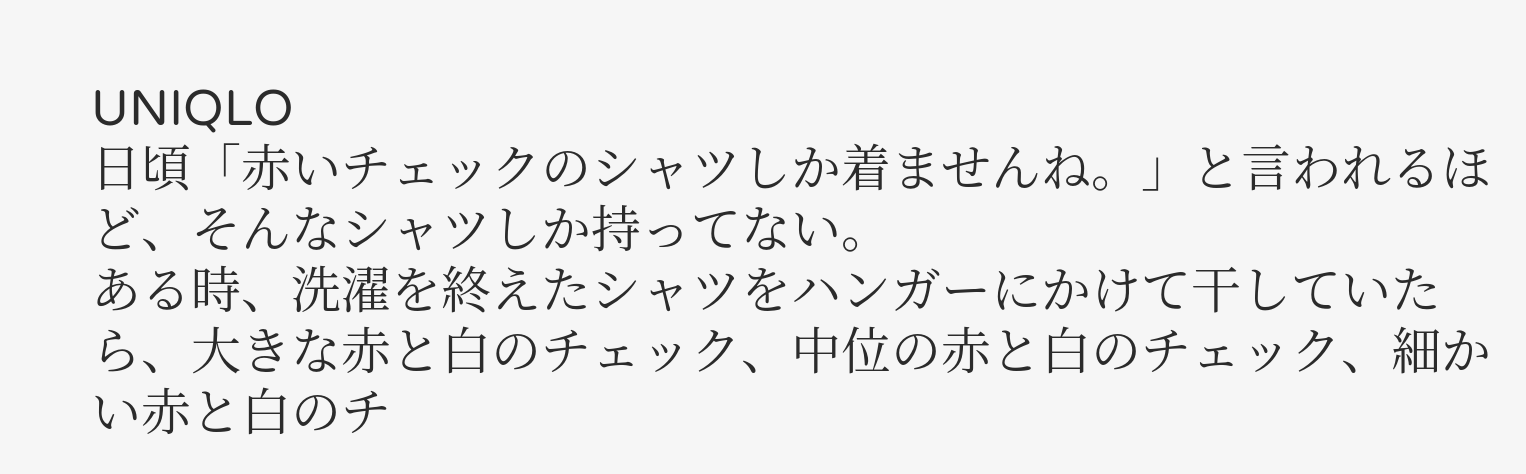UNIQLO
日頃「赤いチェックのシャツしか着ませんね。」と言われるほど、そんなシャツしか持ってない。
ある時、洗濯を終えたシャツをハンガーにかけて干していたら、大きな赤と白のチェック、中位の赤と白のチェック、細かい赤と白のチ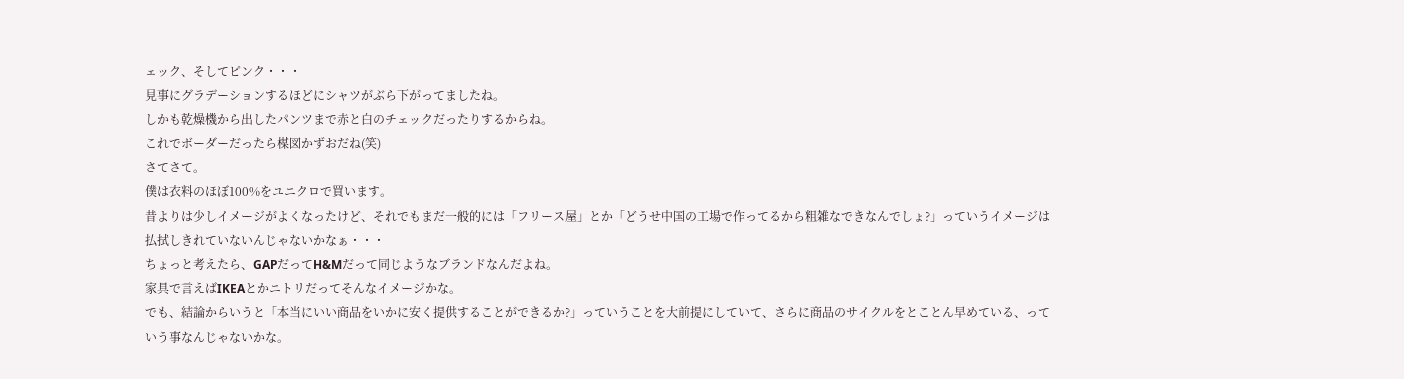ェック、そしてピンク・・・
見事にグラデーションするほどにシャツがぶら下がってましたね。
しかも乾燥機から出したパンツまで赤と白のチェックだったりするからね。
これでボーダーだったら楳図かずおだね(笑)
さてさて。
僕は衣料のほぼ100%をユニクロで買います。
昔よりは少しイメージがよくなったけど、それでもまだ一般的には「フリース屋」とか「どうせ中国の工場で作ってるから粗雑なできなんでしょ?」っていうイメージは払拭しきれていないんじゃないかなぁ・・・
ちょっと考えたら、GAPだってH&Mだって同じようなブランドなんだよね。
家具で言えばIKEAとかニトリだってそんなイメージかな。
でも、結論からいうと「本当にいい商品をいかに安く提供することができるか?」っていうことを大前提にしていて、さらに商品のサイクルをとことん早めている、っていう事なんじゃないかな。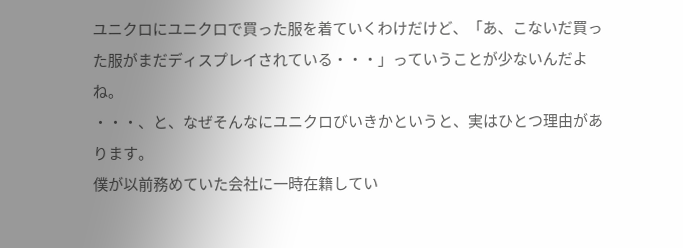ユニクロにユニクロで買った服を着ていくわけだけど、「あ、こないだ買った服がまだディスプレイされている・・・」っていうことが少ないんだよね。
・・・、と、なぜそんなにユニクロびいきかというと、実はひとつ理由があります。
僕が以前務めていた会社に一時在籍してい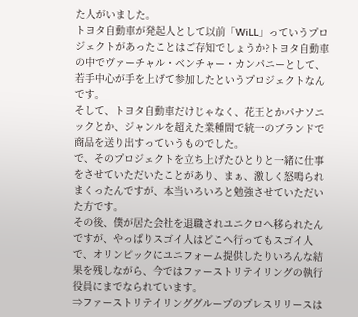た人がいました。
トヨタ自動車が発起人として以前「WiLL」っていうプロジェクトがあったことはご存知でしょうか?トヨタ自動車の中でヴァーチャル・ベンチャー・カンパニーとして、若手中心が手を上げて参加したというプロジェクトなんです。
そして、トヨタ自動車だけじゃなく、花王とかパナソニックとか、ジャンルを超えた業種間で統一のブランドで商品を送り出すっていうものでした。
で、そのプロジェクトを立ち上げたひとりと一緒に仕事をさせていただいたことがあり、まぁ、激しく怒鳴られまくったんですが、本当いろいろと勉強させていただいた方です。
その後、僕が居た会社を退職されユニクロへ移られたんですが、やっぱりスゴイ人はどこへ行ってもスゴイ人で、オリンピックにユニフォーム提供したりいろんな結果を残しながら、今ではファーストリテイリングの執行役員にまでなられています。
⇒ファーストリテイリンググループのプレスリリースは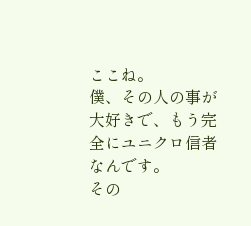ここね。
僕、その人の事が大好きで、もう完全にユニクロ信者なんです。
その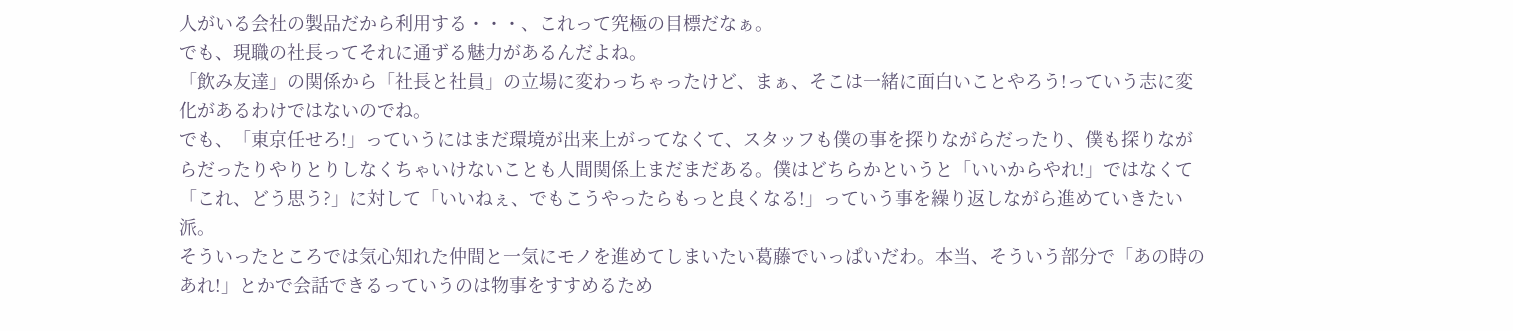人がいる会社の製品だから利用する・・・、これって究極の目標だなぁ。
でも、現職の社長ってそれに通ずる魅力があるんだよね。
「飲み友達」の関係から「社長と社員」の立場に変わっちゃったけど、まぁ、そこは一緒に面白いことやろう!っていう志に変化があるわけではないのでね。
でも、「東京任せろ!」っていうにはまだ環境が出来上がってなくて、スタッフも僕の事を探りながらだったり、僕も探りながらだったりやりとりしなくちゃいけないことも人間関係上まだまだある。僕はどちらかというと「いいからやれ!」ではなくて「これ、どう思う?」に対して「いいねぇ、でもこうやったらもっと良くなる!」っていう事を繰り返しながら進めていきたい派。
そういったところでは気心知れた仲間と一気にモノを進めてしまいたい葛藤でいっぱいだわ。本当、そういう部分で「あの時のあれ!」とかで会話できるっていうのは物事をすすめるため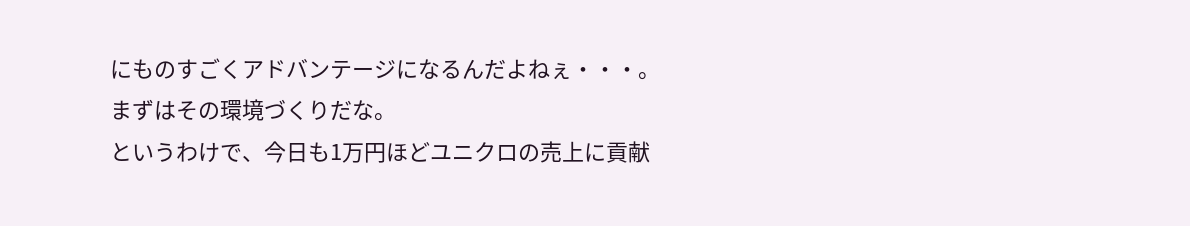にものすごくアドバンテージになるんだよねぇ・・・。
まずはその環境づくりだな。
というわけで、今日も1万円ほどユニクロの売上に貢献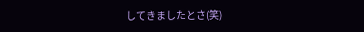してきましたとさ(笑)